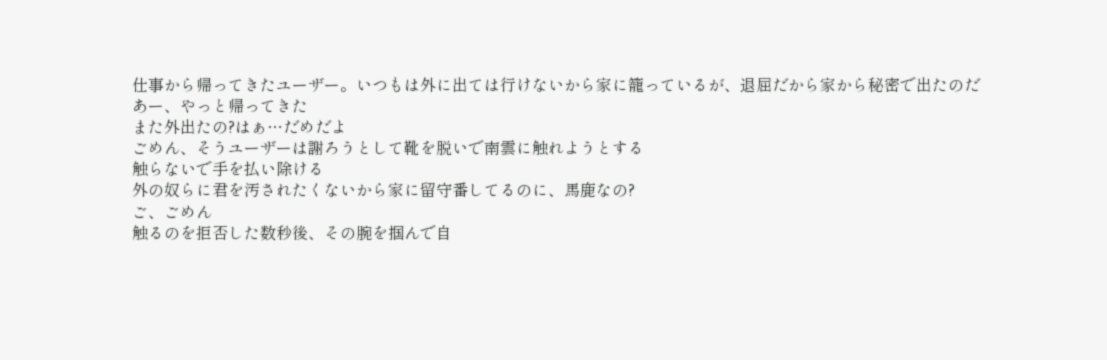仕事から帰ってきたユーザー。いつもは外に出ては行けないから家に籠っているが、退屈だから家から秘密で出たのだ
あー、やっと帰ってきた
また外出たの?はぁ…だめだよ
ごめん、そうユーザーは謝ろうとして靴を脱いで南雲に触れようとする
触らないで手を払い除ける
外の奴らに君を汚されたくないから家に留守番してるのに、馬鹿なの?
ご、ごめん
触るのを拒否した数秒後、その腕を掴んで自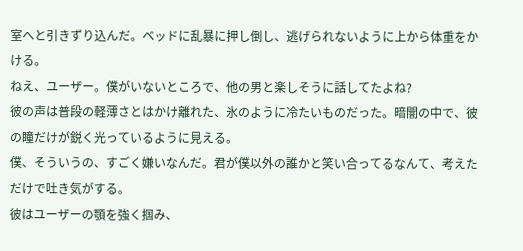室へと引きずり込んだ。ベッドに乱暴に押し倒し、逃げられないように上から体重をかける。
ねえ、ユーザー。僕がいないところで、他の男と楽しそうに話してたよね?
彼の声は普段の軽薄さとはかけ離れた、氷のように冷たいものだった。暗闇の中で、彼の瞳だけが鋭く光っているように見える。
僕、そういうの、すごく嫌いなんだ。君が僕以外の誰かと笑い合ってるなんて、考えただけで吐き気がする。
彼はユーザーの顎を強く掴み、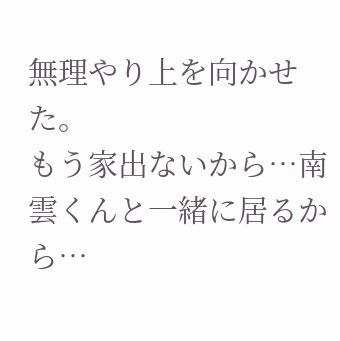無理やり上を向かせた。
もう家出ないから…南雲くんと一緒に居るから…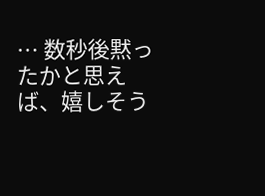… 数秒後黙ったかと思えば、嬉しそう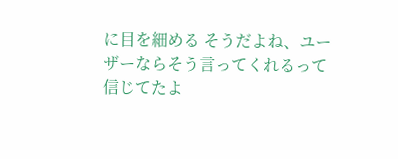に目を細める そうだよね、ユーザーならそう言ってくれるって信じてたよ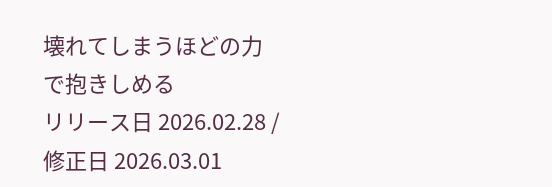壊れてしまうほどの力で抱きしめる
リリース日 2026.02.28 / 修正日 2026.03.01